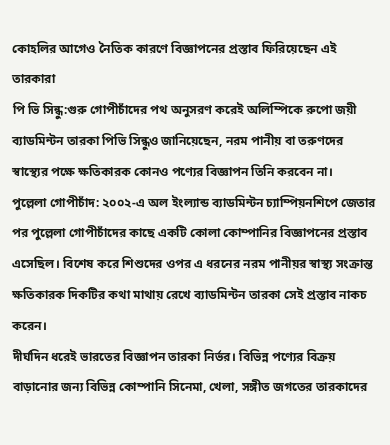কোহলির আগেও নৈতিক কারণে বিজ্ঞাপনের প্রস্তাব ফিরিয়েছেন এই তারকারা
পি ভি সিন্ধু:গুরু গোপীচাঁদের পথ অনুসরণ করেই অলিম্পিকে রুপো জয়ী ব্যাডমিন্টন তারকা পিভি সিন্ধুও জানিয়েছেন, নরম পানীয় বা তরুণদের স্বাস্থ্যের পক্ষে ক্ষতিকারক কোনও পণ্যের বিজ্ঞাপন তিনি করবেন না।
পুল্লেলা গোপীচাঁদ: ২০০২-এ অল ইংল্যান্ড ব্যাডমিন্টন চ্যাম্পিয়নশিপে জেতার পর পুল্লেলা গোপীচাঁদের কাছে একটি কোলা কোম্পানির বিজ্ঞাপনের প্রস্তাব এসেছিল। বিশেষ করে শিশুদের ওপর এ ধরনের নরম পানীয়র স্বাস্থ্য সংক্রান্ত ক্ষতিকারক দিকটির কথা মাথায় রেখে ব্যাডমিন্টন তারকা সেই প্রস্তাব নাকচ করেন।
দীর্ঘদিন ধরেই ভারতের বিজ্ঞাপন তারকা নির্ভর। বিভিন্ন পণ্যের বিক্রয় বাড়ানোর জন্য বিভিন্ন কোম্পানি সিনেমা, খেলা, সঙ্গীত জগতের তারকাদের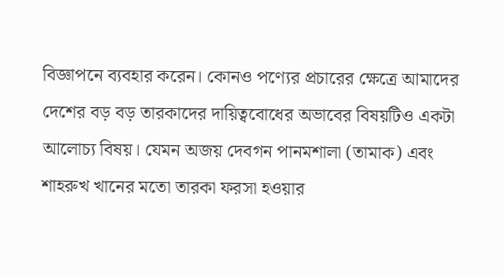বিজ্ঞাপনে ব্যবহার করেন। কোনও পণ্যের প্রচারের ক্ষেত্রে আমাদের দেশের বড় বড় তারকাদের দায়িত্ববোধের অভাবের বিষয়টিও একটা আলোচ্য বিষয়। যেমন অজয় দেবগন পানমশালা (তামাক) এবং শাহরুখ খানের মতো তারকা ফরসা হওয়ার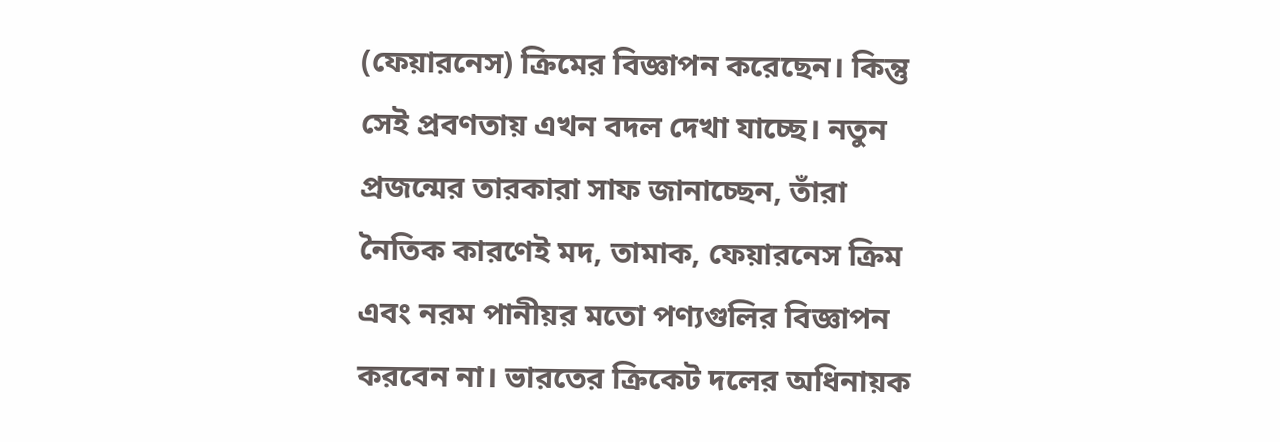(ফেয়ারনেস) ক্রিমের বিজ্ঞাপন করেছেন। কিন্তু সেই প্রবণতায় এখন বদল দেখা যাচ্ছে। নতুন প্রজন্মের তারকারা সাফ জানাচ্ছেন, তাঁরা নৈতিক কারণেই মদ, তামাক, ফেয়ারনেস ক্রিম এবং নরম পানীয়র মতো পণ্যগুলির বিজ্ঞাপন করবেন না। ভারতের ক্রিকেট দলের অধিনায়ক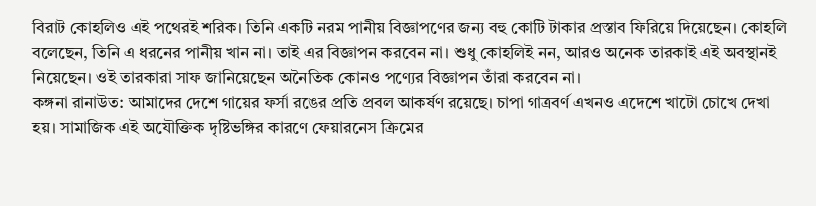বিরাট কোহলিও এই পথেরই শরিক। তিনি একটি নরম পানীয় বিজ্ঞাপণের জন্য বহু কোটি টাকার প্রস্তাব ফিরিয়ে দিয়েছেন। কোহলি বলেছেন, তিনি এ ধরনের পানীয় খান না। তাই এর বিজ্ঞাপন করবেন না। শুধু কোহলিই নন, আরও অনেক তারকাই এই অবস্থানই নিয়েছেন। ওই তারকারা সাফ জানিয়েছেন অনৈতিক কোনও পণ্যের বিজ্ঞাপন তাঁরা করবেন না।
কঙ্গনা রানাউত: আমাদের দেশে গায়ের ফর্সা রঙের প্রতি প্রবল আকর্ষণ রয়েছে। চাপা গাত্রবর্ণ এখনও এদেশে খাটো চোখে দেখা হয়। সামাজিক এই অযৌক্তিক দৃষ্টিভঙ্গির কারণে ফেয়ারনেস ক্রিমের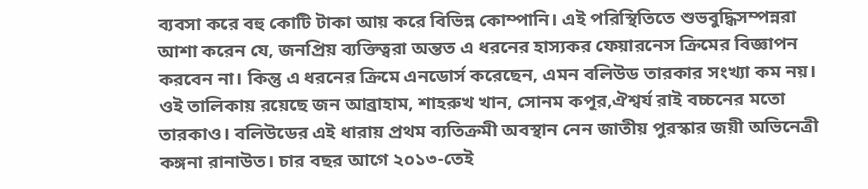ব্যবসা করে বহু কোটি টাকা আয় করে বিভিন্ন কোম্পানি। এই পরিস্থিতিতে শুভবুদ্ধিসম্পন্নরা আশা করেন যে, জনপ্রিয় ব্যক্তিত্বরা অন্তত এ ধরনের হাস্যকর ফেয়ারনেস ক্রিমের বিজ্ঞাপন করবেন না। কিন্তু এ ধরনের ক্রিমে এনডোর্স করেছেন, এমন বলিউড তারকার সংখ্যা কম নয়। ওই তালিকায় রয়েছে জন আব্রাহাম, শাহরুখ খান, সোনম কপূর,ঐশ্বর্য রাই বচ্চনের মতো তারকাও। বলিউডের এই ধারায় প্রথম ব্যতিক্রমী অবস্থান নেন জাতীয় পুরস্কার জয়ী অভিনেত্রী কঙ্গনা রানাউত। চার বছর আগে ২০১৩-তেই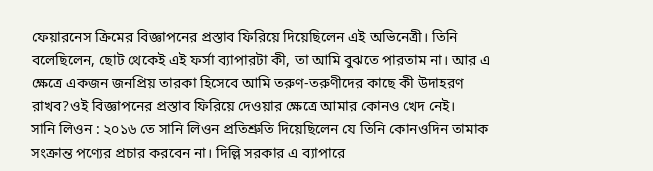ফেয়ারনেস ক্রিমের বিজ্ঞাপনের প্রস্তাব ফিরিয়ে দিয়েছিলেন এই অভিনেত্রী। তিনি বলেছিলেন, ছোট থেকেই এই ফর্সা ব্যাপারটা কী, তা আমি বুঝতে পারতাম না। আর এ ক্ষেত্রে একজন জনপ্রিয় তারকা হিসেবে আমি তরুণ-তরুণীদের কাছে কী উদাহরণ রাখব?ওই বিজ্ঞাপনের প্রস্তাব ফিরিয়ে দেওয়ার ক্ষেত্রে আমার কোনও খেদ নেই।
সানি লিওন : ২০১৬ তে সানি লিওন প্রতিশ্রুতি দিয়েছিলেন যে তিনি কোনওদিন তামাক সংক্রান্ত পণ্যের প্রচার করবেন না। দিল্লি সরকার এ ব্যাপারে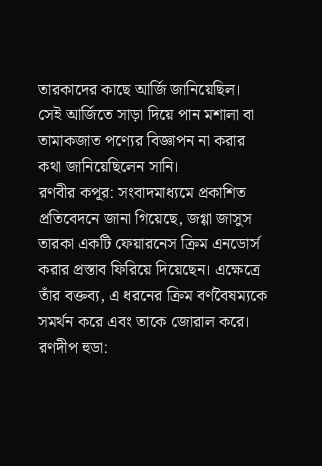তারকাদের কাছে আর্জি জানিয়েছিল। সেই আর্জিতে সাড়া দিয়ে পান মশালা বা তামাকজাত পণ্যের বিজ্ঞাপন না করার কথা জানিয়েছিলেন সানি।
রণবীর কপূর: সংবাদমাধ্যমে প্রকাশিত প্রতিবেদনে জানা গিয়েছে, জগ্গা জাসুস তারকা একটি ফেয়ারনেস ক্রিম এনডোর্স করার প্রস্তাব ফিরিয়ে দিয়েছেন। এক্ষেত্রে তাঁর বক্তব্য, এ ধরনের ক্রিম বর্ণবৈষম্যকে সমর্থন করে এবং তাকে জোরাল করে।
রণদীপ হুডা: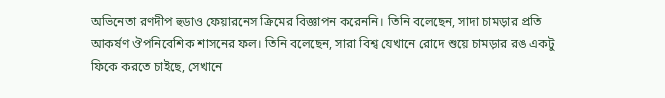অভিনেতা রণদীপ হুডাও ফেয়ারনেস ক্রিমের বিজ্ঞাপন করেননি। তিনি বলেছেন, সাদা চামড়ার প্রতি আকর্ষণ ঔপনিবেশিক শাসনের ফল। তিনি বলেছেন, সারা বিশ্ব যেখানে রোদে শুয়ে চামড়ার রঙ একটু ফিকে করতে চাইছে, সেখানে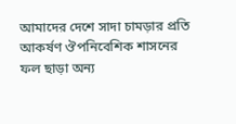আমাদের দেশে সাদা চামড়ার প্রতি আকর্ষণ ঔপনিবেশিক শাসনের ফল ছাড়া অন্য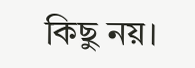কিছু নয়।